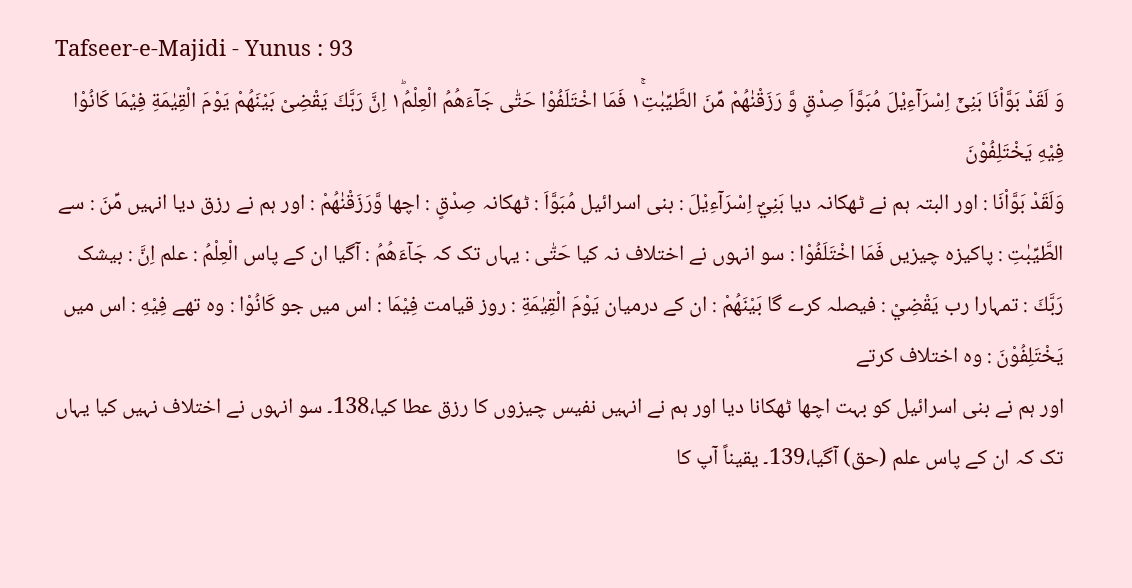Tafseer-e-Majidi - Yunus : 93
وَ لَقَدْ بَوَّاْنَا بَنِیْۤ اِسْرَآءِیْلَ مُبَوَّاَ صِدْقٍ وَّ رَزَقْنٰهُمْ مِّنَ الطَّیِّبٰتِ١ۚ فَمَا اخْتَلَفُوْا حَتّٰى جَآءَهُمُ الْعِلْمُ١ؕ اِنَّ رَبَّكَ یَقْضِیْ بَیْنَهُمْ یَوْمَ الْقِیٰمَةِ فِیْمَا كَانُوْا فِیْهِ یَخْتَلِفُوْنَ
وَلَقَدْ بَوَّاْنَا : اور البتہ ہم نے ٹھکانہ دیا بَنِيْٓ اِسْرَآءِيْلَ : بنی اسرائیل مُبَوَّاَ : ٹھکانہ صِدْقٍ : اچھا وَّرَزَقْنٰھُمْ : اور ہم نے رزق دیا انہیں مِّنَ : سے الطَّيِّبٰتِ : پاکیزہ چیزیں فَمَا اخْتَلَفُوْا : سو انہوں نے اختلاف نہ کیا حَتّٰى : یہاں تک کہ جَآءَھُمُ : آگیا ان کے پاس الْعِلْمُ : علم اِنَّ : بیشک رَبَّكَ : تمہارا رب يَقْضِيْ : فیصلہ کرے گا بَيْنَھُمْ : ان کے درمیان يَوْمَ الْقِيٰمَةِ : روز قیامت فِيْمَا : اس میں جو كَانُوْا : وہ تھے فِيْهِ : اس میں يَخْتَلِفُوْنَ : وہ اختلاف کرتے
اور ہم نے بنی اسرائیل کو بہت اچھا ٹھکانا دیا اور ہم نے انہیں نفیس چیزوں کا رزق عطا کیا،138۔ سو انہوں نے اختلاف نہیں کیا یہاں تک کہ ان کے پاس علم (حق) آگیا،139۔ یقیناً آپ کا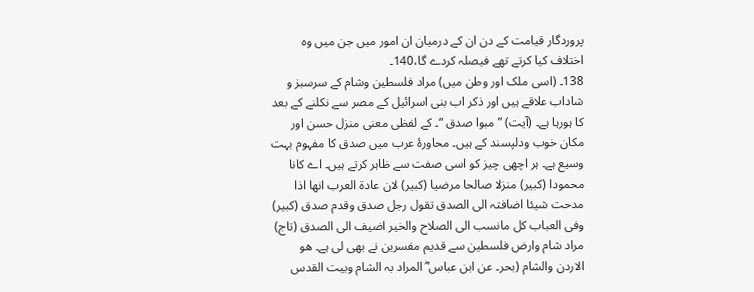پروردگار قیامت کے دن ان کے درمیان ان امور میں جن میں وہ اختلاف کیا کرتے تھے فیصلہ کردے گا،140۔
138۔ (اسی ملک اور وطن میں) مراد فلسطین وشام کے سرسبز و شاداب علاقے ہیں اور ذکر اب بنی اسرائیل کے مصر سے نکلنے کے بعد کا ہورہا ہے۔ (آیت) ” مبوا صدق “۔ کے لفظی معنی منزل حسن اور مکان خوب ودلپسند کے ہیں۔ محاورۂ عرب میں صدق کا مفہوم بہت وسیع ہے۔ ہر اچھی چیز کو اسی صفت سے ظاہر کرتے ہیں۔ اے کانا محمودا (کبیر) منزلا صالحا مرضیا (کبیر) لان عادۃ العرب انھا اذا مدحت شیئا اضافتہ الی الصدق تقول رجل صدق وقدم صدق (کبیر) وفی العباب کل مانسب الی الصلاح والخیر اضیف الی الصدق (تاج) مراد شام وارض فلسطین سے قدیم مفسرین نے بھی لی ہے۔ ھو الاردن والشام (بحر۔ عن ابن عباس ؓ المراد بہ الشام وبیت القدس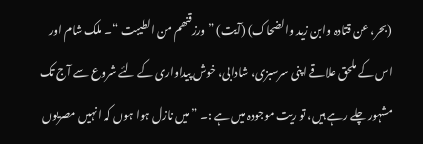(بحر، عن قتادہ وابن زید والضحاک) (آیت) ” ورزقنھم من الطیبت “۔ ملک شام اور اس کے ملحق علاقے اپنی سرسبزی، شادابی، خوش پیداواری کے لئے شروع سے آج تک مشہور چلے رہے ہیں، تو ریت موجودہ میں ہے :۔ ” میں نازل ہوا ہوں کہ انہیں مصریوں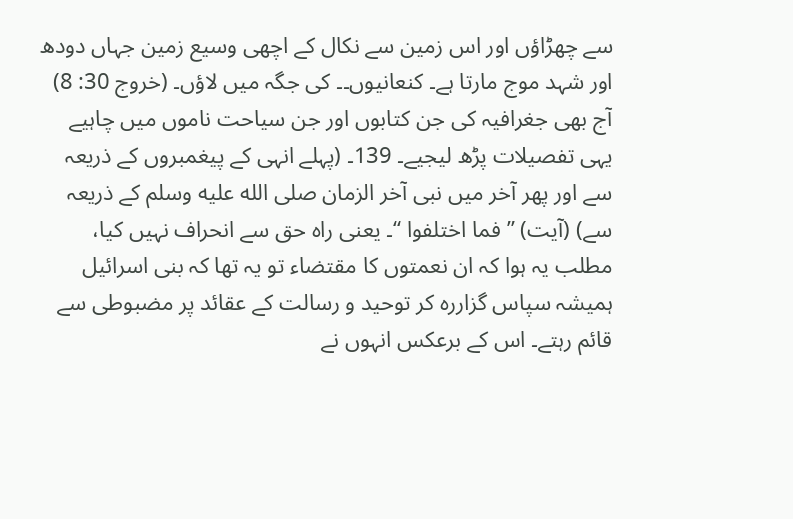سے چھڑاؤں اور اس زمین سے نکال کے اچھی وسیع زمین جہاں دودھ اور شہد موج مارتا ہے۔ کنعانیوں۔۔ کی جگہ میں لاؤں۔ (خروج 30: 8) آج بھی جغرافیہ کی جن کتابوں اور جن سیاحت ناموں میں چاہیے یہی تفصیلات پڑھ لیجیے۔ 139۔ (پہلے انہی کے پیغمبروں کے ذریعہ سے اور پھر آخر میں نبی آخر الزمان صلى الله عليه وسلم کے ذریعہ سے) (آیت) ” فما اختلفوا “۔ یعنی راہ حق سے انحراف نہیں کیا، مطلب یہ ہوا کہ ان نعمتوں کا مقتضاء تو یہ تھا کہ بنی اسرائیل ہمیشہ سپاس گزاررہ کر توحید و رسالت کے عقائد پر مضبوطی سے قائم رہتے۔ اس کے برعکس انہوں نے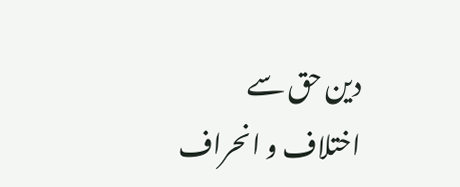دین حق سے اختلاف و انحراف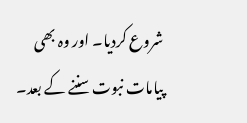شروع کردیا۔ اور وہ بھی پیامات نبوت سننے کے بعد۔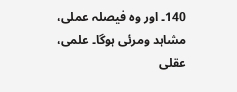140۔ اور وہ فیصلہ عملی، مشاہد ومرئی ہوگا۔ علمی، عقلی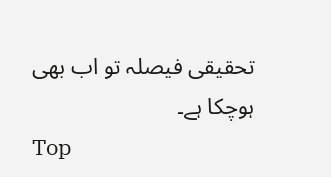تحقیقی فیصلہ تو اب بھی ہوچکا ہے۔
Top